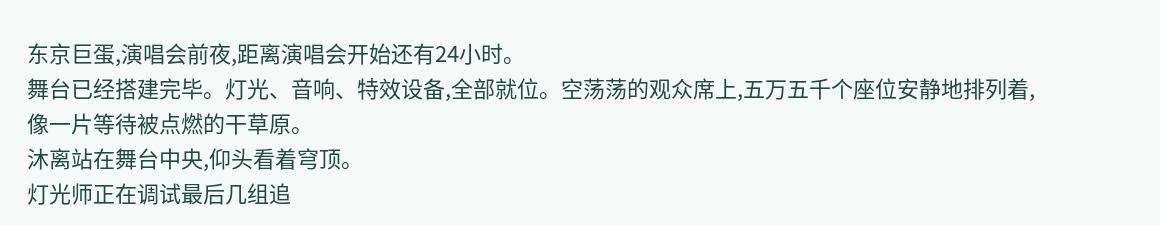东京巨蛋,演唱会前夜,距离演唱会开始还有24小时。
舞台已经搭建完毕。灯光、音响、特效设备,全部就位。空荡荡的观众席上,五万五千个座位安静地排列着,像一片等待被点燃的干草原。
沐离站在舞台中央,仰头看着穹顶。
灯光师正在调试最后几组追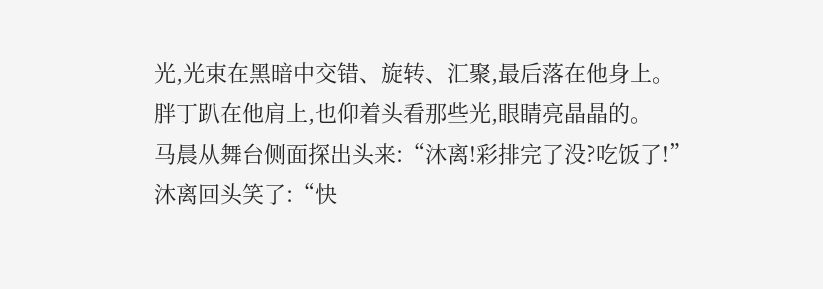光,光束在黑暗中交错、旋转、汇聚,最后落在他身上。
胖丁趴在他肩上,也仰着头看那些光,眼睛亮晶晶的。
马晨从舞台侧面探出头来:“沐离!彩排完了没?吃饭了!”
沐离回头笑了:“快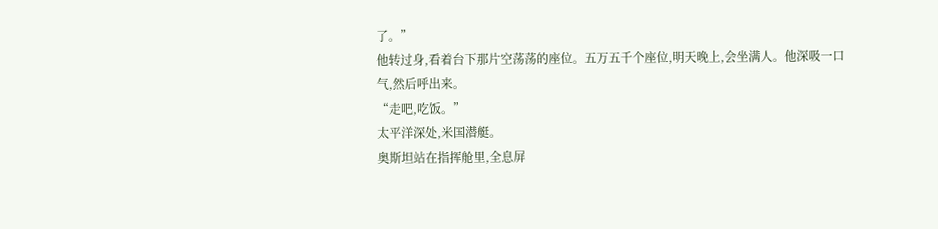了。”
他转过身,看着台下那片空荡荡的座位。五万五千个座位,明天晚上,会坐满人。他深吸一口气,然后呼出来。
“走吧,吃饭。”
太平洋深处,米国潜艇。
奥斯坦站在指挥舱里,全息屏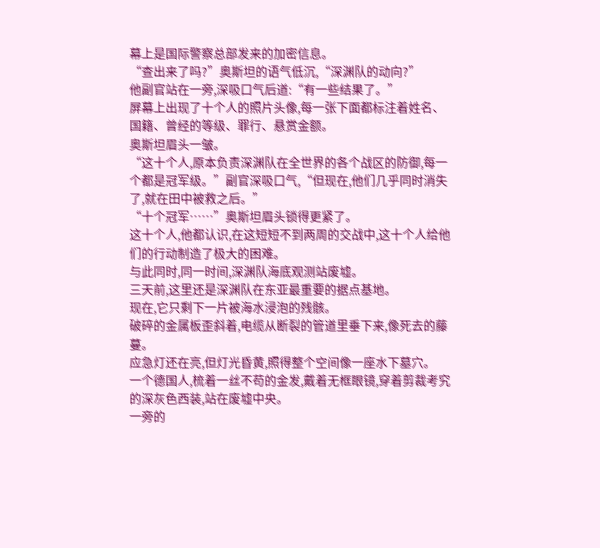幕上是国际警察总部发来的加密信息。
“查出来了吗?”奥斯坦的语气低沉,“深渊队的动向?”
他副官站在一旁,深吸口气后道:“有一些结果了。”
屏幕上出现了十个人的照片头像,每一张下面都标注着姓名、国籍、曾经的等级、罪行、悬赏金额。
奥斯坦眉头一皱。
“这十个人,原本负责深渊队在全世界的各个战区的防御,每一个都是冠军级。”副官深吸口气,“但现在,他们几乎同时消失了,就在田中被救之后。”
“十个冠军……”奥斯坦眉头锁得更紧了。
这十个人,他都认识,在这短短不到两周的交战中,这十个人给他们的行动制造了极大的困难。
与此同时,同一时间,深渊队海底观测站废墟。
三天前,这里还是深渊队在东亚最重要的据点基地。
现在,它只剩下一片被海水浸泡的残骸。
破碎的金属板歪斜着,电缆从断裂的管道里垂下来,像死去的藤蔓。
应急灯还在亮,但灯光昏黄,照得整个空间像一座水下墓穴。
一个德国人,梳着一丝不苟的金发,戴着无框眼镜,穿着剪裁考究的深灰色西装,站在废墟中央。
一旁的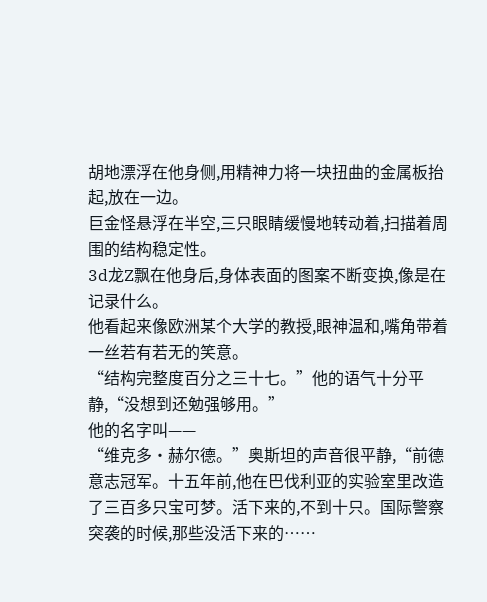胡地漂浮在他身侧,用精神力将一块扭曲的金属板抬起,放在一边。
巨金怪悬浮在半空,三只眼睛缓慢地转动着,扫描着周围的结构稳定性。
3d龙Z飘在他身后,身体表面的图案不断变换,像是在记录什么。
他看起来像欧洲某个大学的教授,眼神温和,嘴角带着一丝若有若无的笑意。
“结构完整度百分之三十七。”他的语气十分平静,“没想到还勉强够用。”
他的名字叫——
“维克多·赫尔德。”奥斯坦的声音很平静,“前德意志冠军。十五年前,他在巴伐利亚的实验室里改造了三百多只宝可梦。活下来的,不到十只。国际警察突袭的时候,那些没活下来的……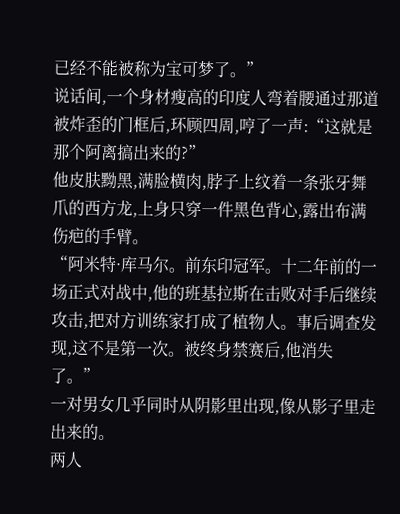已经不能被称为宝可梦了。”
说话间,一个身材瘦高的印度人弯着腰通过那道被炸歪的门框后,环顾四周,哼了一声:“这就是那个阿离搞出来的?”
他皮肤黝黑,满脸横肉,脖子上纹着一条张牙舞爪的西方龙,上身只穿一件黑色背心,露出布满伤疤的手臂。
“阿米特·库马尔。前东印冠军。十二年前的一场正式对战中,他的班基拉斯在击败对手后继续攻击,把对方训练家打成了植物人。事后调查发现,这不是第一次。被终身禁赛后,他消失了。”
一对男女几乎同时从阴影里出现,像从影子里走出来的。
两人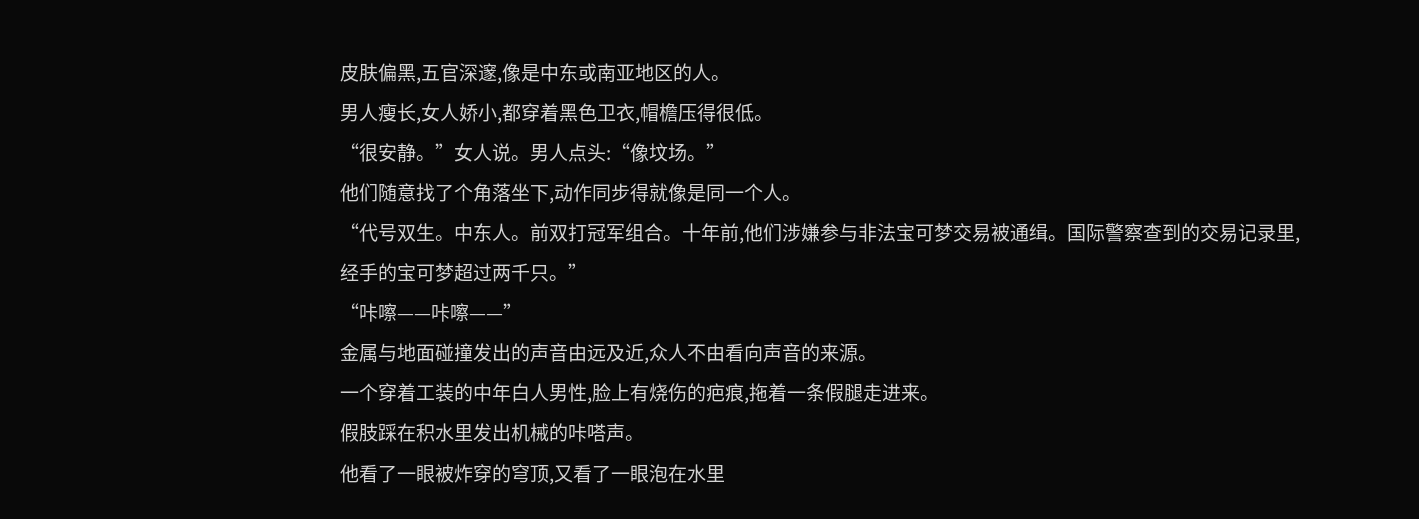皮肤偏黑,五官深邃,像是中东或南亚地区的人。
男人瘦长,女人娇小,都穿着黑色卫衣,帽檐压得很低。
“很安静。”女人说。男人点头:“像坟场。”
他们随意找了个角落坐下,动作同步得就像是同一个人。
“代号双生。中东人。前双打冠军组合。十年前,他们涉嫌参与非法宝可梦交易被通缉。国际警察查到的交易记录里,经手的宝可梦超过两千只。”
“咔嚓——咔嚓——”
金属与地面碰撞发出的声音由远及近,众人不由看向声音的来源。
一个穿着工装的中年白人男性,脸上有烧伤的疤痕,拖着一条假腿走进来。
假肢踩在积水里发出机械的咔嗒声。
他看了一眼被炸穿的穹顶,又看了一眼泡在水里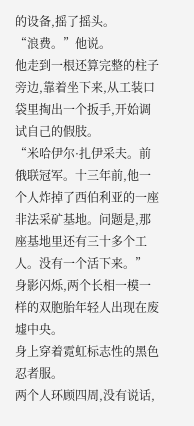的设备,摇了摇头。
“浪费。”他说。
他走到一根还算完整的柱子旁边,靠着坐下来,从工装口袋里掏出一个扳手,开始调试自己的假肢。
“米哈伊尔·扎伊采夫。前俄联冠军。十三年前,他一个人炸掉了西伯利亚的一座非法采矿基地。问题是,那座基地里还有三十多个工人。没有一个活下来。”
身影闪烁,两个长相一模一样的双胞胎年轻人出现在废墟中央。
身上穿着霓虹标志性的黑色忍者服。
两个人环顾四周,没有说话,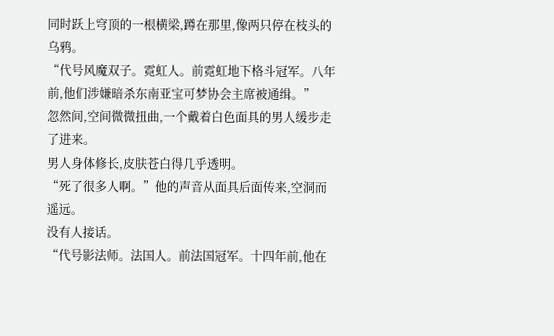同时跃上穹顶的一根横梁,蹲在那里,像两只停在枝头的乌鸦。
“代号风魔双子。霓虹人。前霓虹地下格斗冠军。八年前,他们涉嫌暗杀东南亚宝可梦协会主席被通缉。”
忽然间,空间微微扭曲,一个戴着白色面具的男人缓步走了进来。
男人身体修长,皮肤苍白得几乎透明。
“死了很多人啊。”他的声音从面具后面传来,空洞而遥远。
没有人接话。
“代号影法师。法国人。前法国冠军。十四年前,他在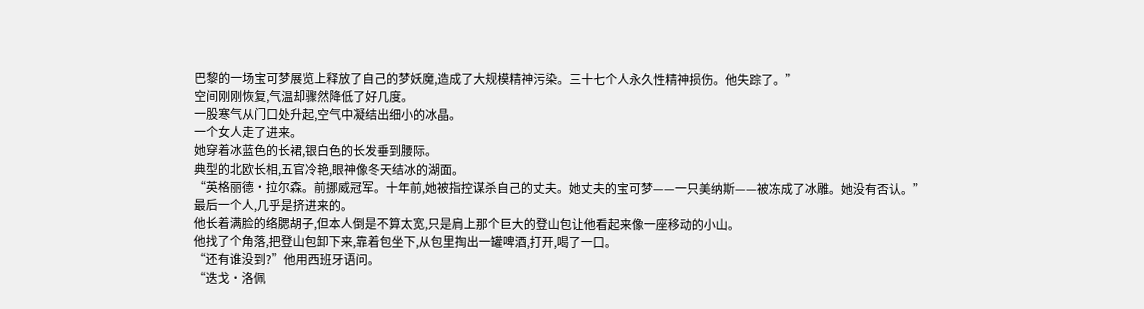巴黎的一场宝可梦展览上释放了自己的梦妖魔,造成了大规模精神污染。三十七个人永久性精神损伤。他失踪了。”
空间刚刚恢复,气温却骤然降低了好几度。
一股寒气从门口处升起,空气中凝结出细小的冰晶。
一个女人走了进来。
她穿着冰蓝色的长裙,银白色的长发垂到腰际。
典型的北欧长相,五官冷艳,眼神像冬天结冰的湖面。
“英格丽德·拉尔森。前挪威冠军。十年前,她被指控谋杀自己的丈夫。她丈夫的宝可梦——一只美纳斯——被冻成了冰雕。她没有否认。”
最后一个人,几乎是挤进来的。
他长着满脸的络腮胡子,但本人倒是不算太宽,只是肩上那个巨大的登山包让他看起来像一座移动的小山。
他找了个角落,把登山包卸下来,靠着包坐下,从包里掏出一罐啤酒,打开,喝了一口。
“还有谁没到?”他用西班牙语问。
“迭戈·洛佩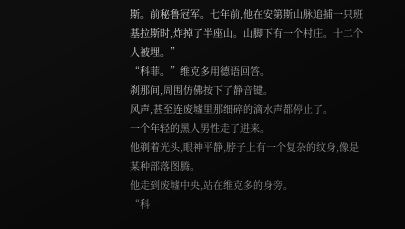斯。前秘鲁冠军。七年前,他在安第斯山脉追捕一只班基拉斯时,炸掉了半座山。山脚下有一个村庄。十二个人被埋。”
“科菲。”维克多用德语回答。
刹那间,周围仿佛按下了静音键。
风声,甚至连废墟里那细碎的滴水声都停止了。
一个年轻的黑人男性走了进来。
他剃着光头,眼神平静,脖子上有一个复杂的纹身,像是某种部落图腾。
他走到废墟中央,站在维克多的身旁。
“科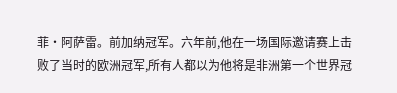菲·阿萨雷。前加纳冠军。六年前,他在一场国际邀请赛上击败了当时的欧洲冠军,所有人都以为他将是非洲第一个世界冠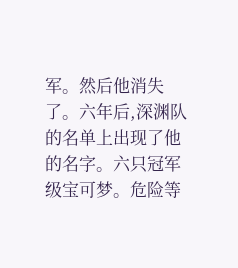军。然后他消失了。六年后,深渊队的名单上出现了他的名字。六只冠军级宝可梦。危险等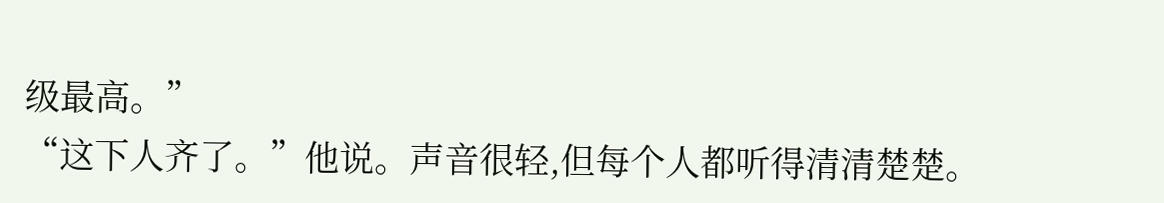级最高。”
“这下人齐了。”他说。声音很轻,但每个人都听得清清楚楚。